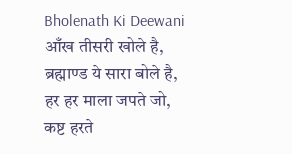Bholenath Ki Deewani
आँख तीसरी खोले है,
ब्रह्माण्ड ये सारा बोले है,
हर हर माला जपते जो,
कष्ट हरते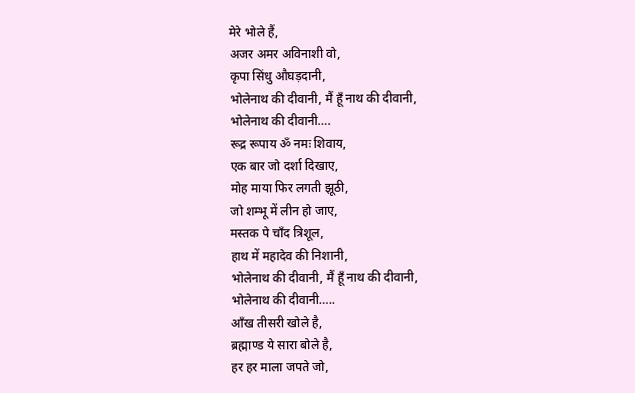मेरे भोले हैं,
अजर अमर अविनाशी वो,
कृपा सिंधु औघड़दानी,
भोलेनाथ की दीवानी, मैं हूँ नाथ की दीवानी,
भोलेनाथ की दीवानी….
रूद्र रूपाय ॐ नमः शिवाय,
एक बार जो दर्शा दिखाए,
मोह माया फिर लगती झूठी,
जो शम्भू में लीन हो जाए,
मस्तक पे चाँद त्रिशूल,
हाथ में महादेव की निशानी,
भोलेनाथ की दीवानी, मैं हूँ नाथ की दीवानी,
भोलेनाथ की दीवानी…..
आँख तीसरी खोले है,
ब्रह्माण्ड ये सारा बोले है,
हर हर माला जपते जो,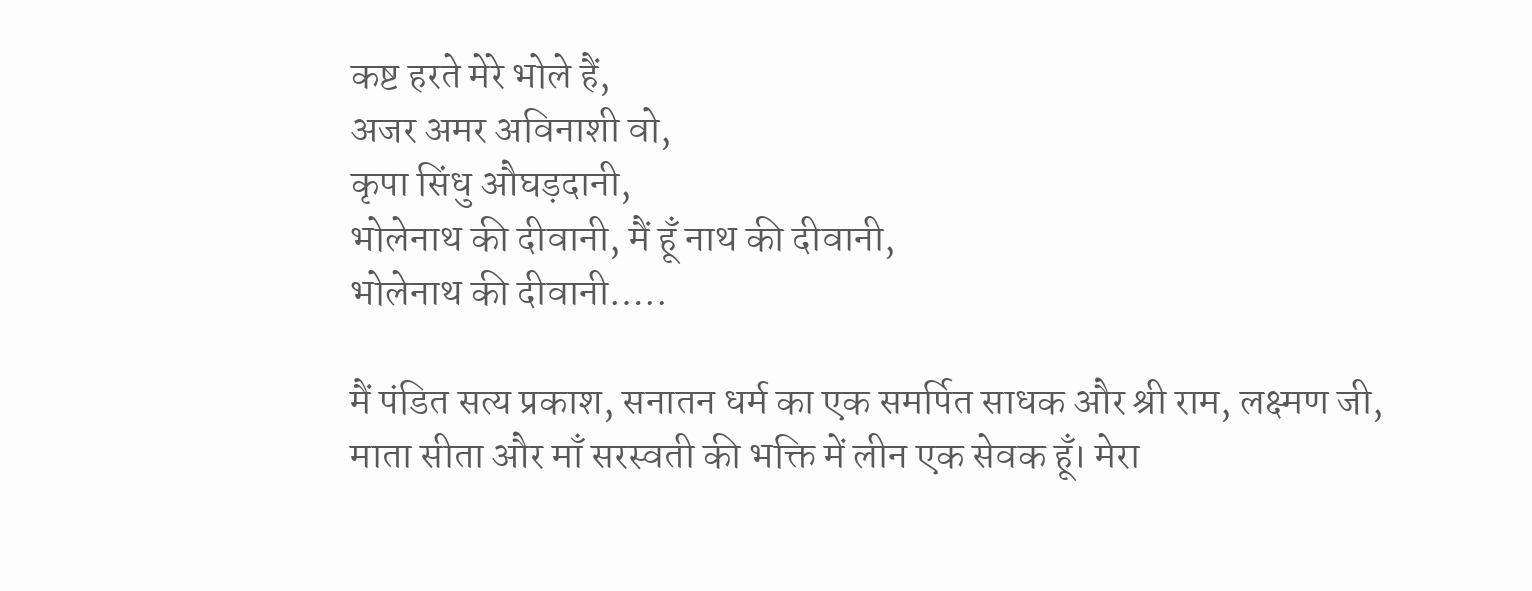कष्ट हरते मेरे भोले हैं,
अजर अमर अविनाशी वो,
कृपा सिंधु औघड़दानी,
भोलेनाथ की दीवानी, मैं हूँ नाथ की दीवानी,
भोलेनाथ की दीवानी…..

मैं पंडित सत्य प्रकाश, सनातन धर्म का एक समर्पित साधक और श्री राम, लक्ष्मण जी, माता सीता और माँ सरस्वती की भक्ति में लीन एक सेवक हूँ। मेरा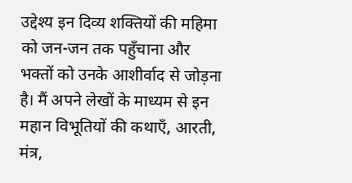उद्देश्य इन दिव्य शक्तियों की महिमा को जन-जन तक पहुँचाना और भक्तों को उनके आशीर्वाद से जोड़ना है। मैं अपने लेखों के माध्यम से इन महान विभूतियों की कथाएँ, आरती, मंत्र,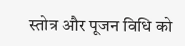स्तोत्र और पूजन विधि को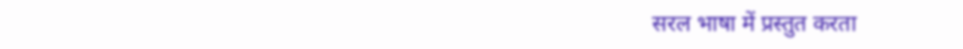सरल भाषा में प्रस्तुत करता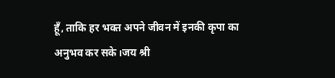हूँ, ताकि हर भक्त अपने जीवन में इनकी कृपा का अनुभव कर सके।जय श्री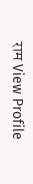राम View Profile